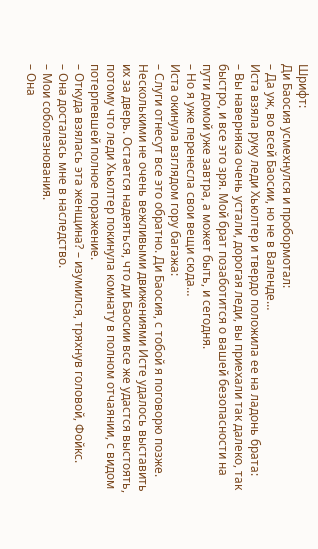Шрифт:
Ди Баосия усмехнулся и пробормотал:
– Да уж, во всей Баосии, но не в Валенде…
Иста взяла руку леди Хьюлтер и твердо положила ее на ладонь брата:
– Вы наверняка очень устали, дорогая леди, вы приехали так далеко, так быстро, и все это зря. Мой брат позаботится о вашей безопасности на пути домой уже завтра, а может быть, и сегодня.
– Но я уже перенесла свои вещи сюда…
Иста окинула взглядом гору багажа:
– Слуги отнесут все это обратно. Ди Баосия, с тобой я поговорю позже.
Несколькими не очень вежливыми движениями Исте удалось выставить их за дверь. Остается надеяться, что ди Баосии все же удастся выстоять, потому что леди Хьюлтер покинула комнату в полном отчаянии, с видом потерпевшей полное поражение.
– Откуда взялась эта женщина? – изумился, тряхнув головой, Фойкс.
– Она досталась мне в наследство.
– Мои соболезнования.
– Она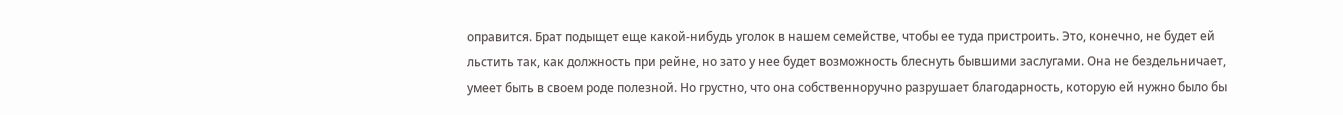оправится. Брат подыщет еще какой-нибудь уголок в нашем семействе, чтобы ее туда пристроить. Это, конечно, не будет ей льстить так, как должность при рейне, но зато у нее будет возможность блеснуть бывшими заслугами. Она не бездельничает, умеет быть в своем роде полезной. Но грустно, что она собственноручно разрушает благодарность, которую ей нужно было бы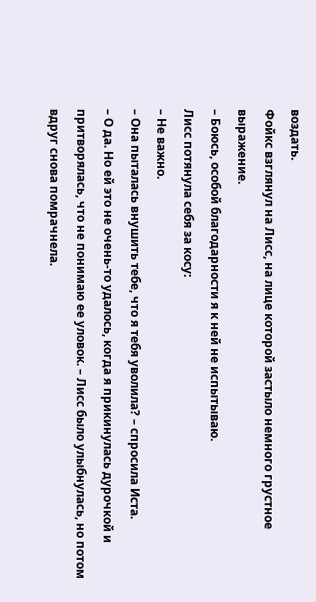воздать.
Фойкс взглянул на Лисс, на лице которой застыло немного грустное выражение.
– Боюсь, особой благодарности я к ней не испытываю.
Лисс потянула себя за косу:
– Не важно.
– Она пыталась внушить тебе, что я тебя уволила? – спросила Иста.
– О да. Но ей это не очень-то удалось, когда я прикинулась дурочкой и притворялась, что не понимаю ее уловок. – Лисс было улыбнулась, но потом вдруг снова помрачнела.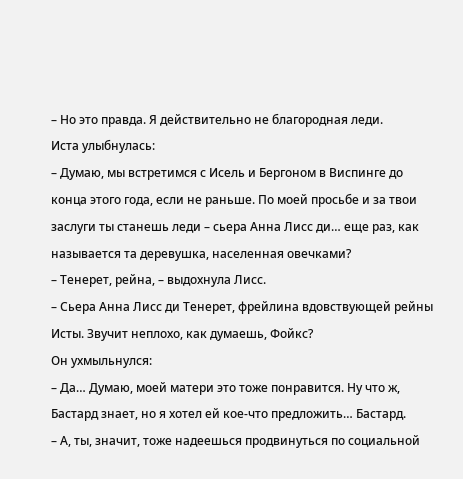– Но это правда. Я действительно не благородная леди.
Иста улыбнулась:
– Думаю, мы встретимся с Исель и Бергоном в Виспинге до конца этого года, если не раньше. По моей просьбе и за твои заслуги ты станешь леди – сьера Анна Лисс ди… еще раз, как называется та деревушка, населенная овечками?
– Тенерет, рейна, – выдохнула Лисс.
– Сьера Анна Лисс ди Тенерет, фрейлина вдовствующей рейны Исты. Звучит неплохо, как думаешь, Фойкс?
Он ухмыльнулся:
– Да… Думаю, моей матери это тоже понравится. Ну что ж, Бастард знает, но я хотел ей кое-что предложить… Бастард.
– А, ты, значит, тоже надеешься продвинуться по социальной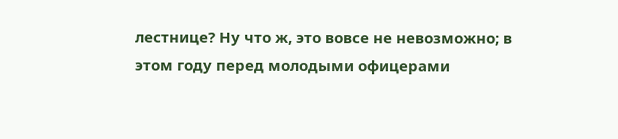лестнице? Ну что ж, это вовсе не невозможно; в этом году перед молодыми офицерами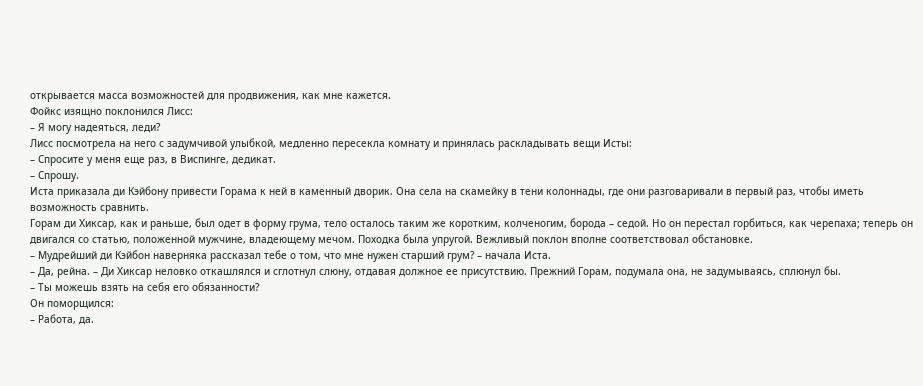открывается масса возможностей для продвижения, как мне кажется.
Фойкс изящно поклонился Лисс:
– Я могу надеяться, леди?
Лисс посмотрела на него с задумчивой улыбкой, медленно пересекла комнату и принялась раскладывать вещи Исты:
– Спросите у меня еще раз, в Виспинге, дедикат.
– Спрошу.
Иста приказала ди Кэйбону привести Горама к ней в каменный дворик. Она села на скамейку в тени колоннады, где они разговаривали в первый раз, чтобы иметь возможность сравнить.
Горам ди Хиксар, как и раньше, был одет в форму грума, тело осталось таким же коротким, колченогим, борода – седой. Но он перестал горбиться, как черепаха; теперь он двигался со статью, положенной мужчине, владеющему мечом. Походка была упругой. Вежливый поклон вполне соответствовал обстановке.
– Мудрейший ди Кэйбон наверняка рассказал тебе о том, что мне нужен старший грум? – начала Иста.
– Да, рейна. – Ди Хиксар неловко откашлялся и сглотнул слюну, отдавая должное ее присутствию. Прежний Горам, подумала она, не задумываясь, сплюнул бы.
– Ты можешь взять на себя его обязанности?
Он поморщился:
– Работа, да.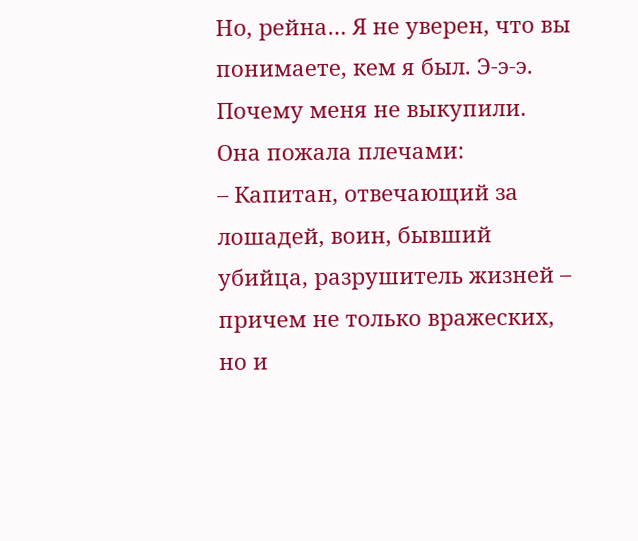Но, рейна… Я не уверен, что вы понимаете, кем я был. Э-э-э. Почему меня не выкупили.
Она пожала плечами:
– Капитан, отвечающий за лошадей, воин, бывший убийца, разрушитель жизней – причем не только вражеских, но и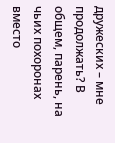дружеских – мне продолжать? В общем, парень, на чьих похоронах вместо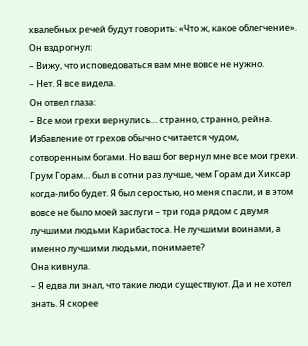хвалебных речей будут говорить: «Что ж, какое облегчение».
Он вздрогнул:
– Вижу, что исповедоваться вам мне вовсе не нужно.
– Нет. Я все видела.
Он отвел глаза:
– Все мои грехи вернулись… странно, странно, рейна. Избавление от грехов обычно считается чудом, сотворенным богами. Но ваш бог вернул мне все мои грехи. Грум Горам… был в сотни раз лучше, чем Горам ди Хиксар когда-либо будет. Я был серостью, но меня спасли, и в этом вовсе не было моей заслуги – три года рядом с двумя лучшими людьми Карибастоса. Не лучшими воинами, а именно лучшими людьми, понимаете?
Она кивнула.
– Я едва ли знал, что такие люди существуют. Да и не хотел знать. Я скорее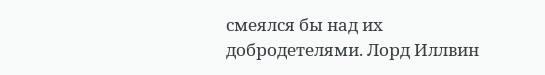смеялся бы над их добродетелями. Лорд Иллвин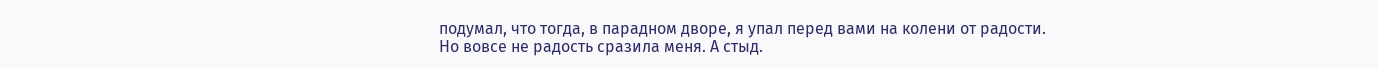подумал, что тогда, в парадном дворе, я упал перед вами на колени от радости. Но вовсе не радость сразила меня. А стыд.